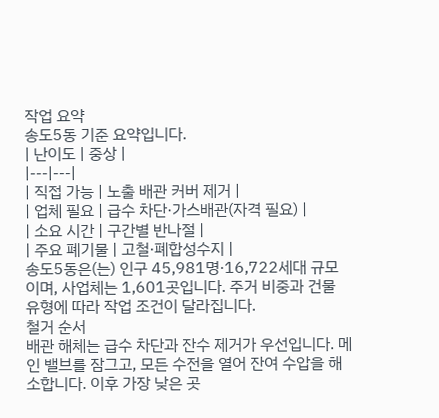작업 요약
송도5동 기준 요약입니다.
| 난이도 | 중상 |
|---|---|
| 직접 가능 | 노출 배관 커버 제거 |
| 업체 필요 | 급수 차단·가스배관(자격 필요) |
| 소요 시간 | 구간별 반나절 |
| 주요 폐기물 | 고철·폐합성수지 |
송도5동은(는) 인구 45,981명·16,722세대 규모이며, 사업체는 1,601곳입니다. 주거 비중과 건물 유형에 따라 작업 조건이 달라집니다.
철거 순서
배관 해체는 급수 차단과 잔수 제거가 우선입니다. 메인 밸브를 잠그고, 모든 수전을 열어 잔여 수압을 해소합니다. 이후 가장 낮은 곳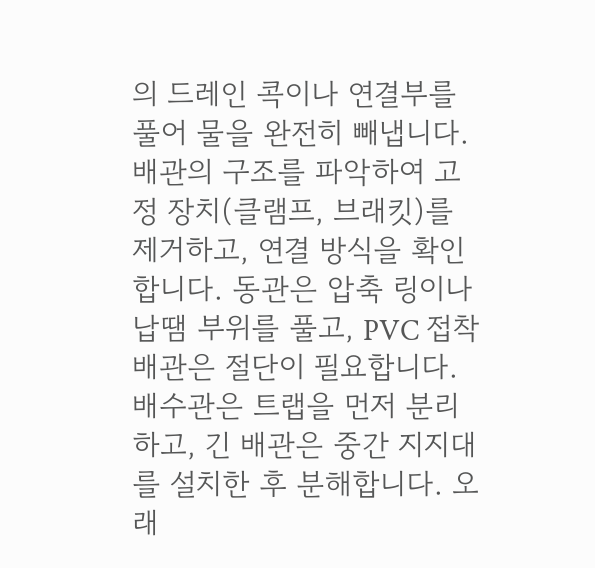의 드레인 콕이나 연결부를 풀어 물을 완전히 빼냅니다. 배관의 구조를 파악하여 고정 장치(클램프, 브래킷)를 제거하고, 연결 방식을 확인합니다. 동관은 압축 링이나 납땜 부위를 풀고, PVC 접착 배관은 절단이 필요합니다. 배수관은 트랩을 먼저 분리하고, 긴 배관은 중간 지지대를 설치한 후 분해합니다. 오래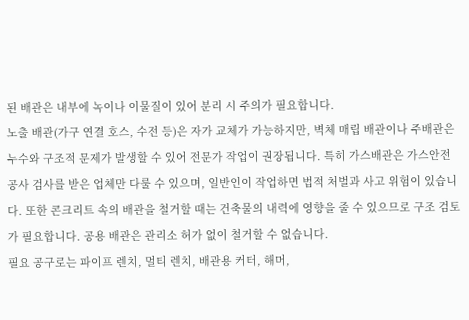된 배관은 내부에 녹이나 이물질이 있어 분리 시 주의가 필요합니다.
노출 배관(가구 연결 호스, 수전 등)은 자가 교체가 가능하지만, 벽체 매립 배관이나 주배관은 누수와 구조적 문제가 발생할 수 있어 전문가 작업이 권장됩니다. 특히 가스배관은 가스안전공사 검사를 받은 업체만 다룰 수 있으며, 일반인이 작업하면 법적 처벌과 사고 위험이 있습니다. 또한 콘크리트 속의 배관을 철거할 때는 건축물의 내력에 영향을 줄 수 있으므로 구조 검토가 필요합니다. 공용 배관은 관리소 허가 없이 철거할 수 없습니다.
필요 공구로는 파이프 렌치, 멀티 렌치, 배관용 커터, 해머,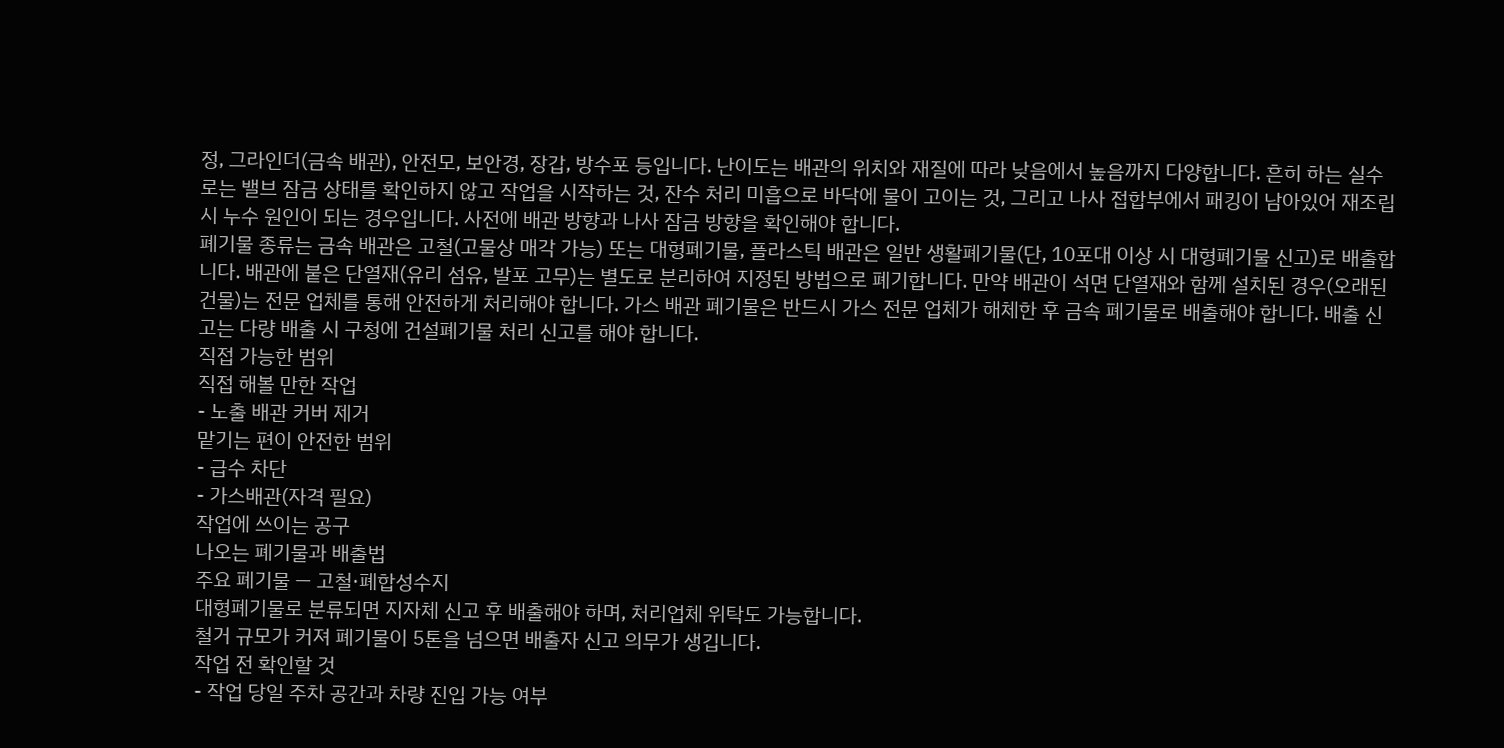정, 그라인더(금속 배관), 안전모, 보안경, 장갑, 방수포 등입니다. 난이도는 배관의 위치와 재질에 따라 낮음에서 높음까지 다양합니다. 흔히 하는 실수로는 밸브 잠금 상태를 확인하지 않고 작업을 시작하는 것, 잔수 처리 미흡으로 바닥에 물이 고이는 것, 그리고 나사 접합부에서 패킹이 남아있어 재조립 시 누수 원인이 되는 경우입니다. 사전에 배관 방향과 나사 잠금 방향을 확인해야 합니다.
폐기물 종류는 금속 배관은 고철(고물상 매각 가능) 또는 대형폐기물, 플라스틱 배관은 일반 생활폐기물(단, 10포대 이상 시 대형폐기물 신고)로 배출합니다. 배관에 붙은 단열재(유리 섬유, 발포 고무)는 별도로 분리하여 지정된 방법으로 폐기합니다. 만약 배관이 석면 단열재와 함께 설치된 경우(오래된 건물)는 전문 업체를 통해 안전하게 처리해야 합니다. 가스 배관 폐기물은 반드시 가스 전문 업체가 해체한 후 금속 폐기물로 배출해야 합니다. 배출 신고는 다량 배출 시 구청에 건설폐기물 처리 신고를 해야 합니다.
직접 가능한 범위
직접 해볼 만한 작업
- 노출 배관 커버 제거
맡기는 편이 안전한 범위
- 급수 차단
- 가스배관(자격 필요)
작업에 쓰이는 공구
나오는 폐기물과 배출법
주요 폐기물 — 고철·폐합성수지
대형폐기물로 분류되면 지자체 신고 후 배출해야 하며, 처리업체 위탁도 가능합니다.
철거 규모가 커져 폐기물이 5톤을 넘으면 배출자 신고 의무가 생깁니다.
작업 전 확인할 것
- 작업 당일 주차 공간과 차량 진입 가능 여부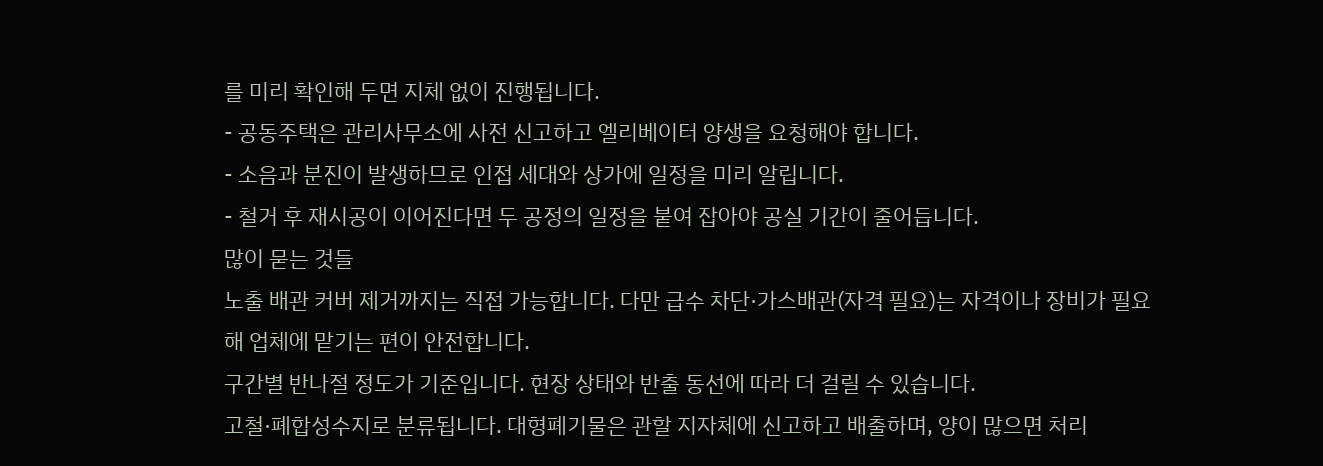를 미리 확인해 두면 지체 없이 진행됩니다.
- 공동주택은 관리사무소에 사전 신고하고 엘리베이터 양생을 요청해야 합니다.
- 소음과 분진이 발생하므로 인접 세대와 상가에 일정을 미리 알립니다.
- 철거 후 재시공이 이어진다면 두 공정의 일정을 붙여 잡아야 공실 기간이 줄어듭니다.
많이 묻는 것들
노출 배관 커버 제거까지는 직접 가능합니다. 다만 급수 차단·가스배관(자격 필요)는 자격이나 장비가 필요해 업체에 맡기는 편이 안전합니다.
구간별 반나절 정도가 기준입니다. 현장 상태와 반출 동선에 따라 더 걸릴 수 있습니다.
고철·폐합성수지로 분류됩니다. 대형폐기물은 관할 지자체에 신고하고 배출하며, 양이 많으면 처리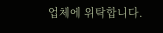업체에 위탁합니다.